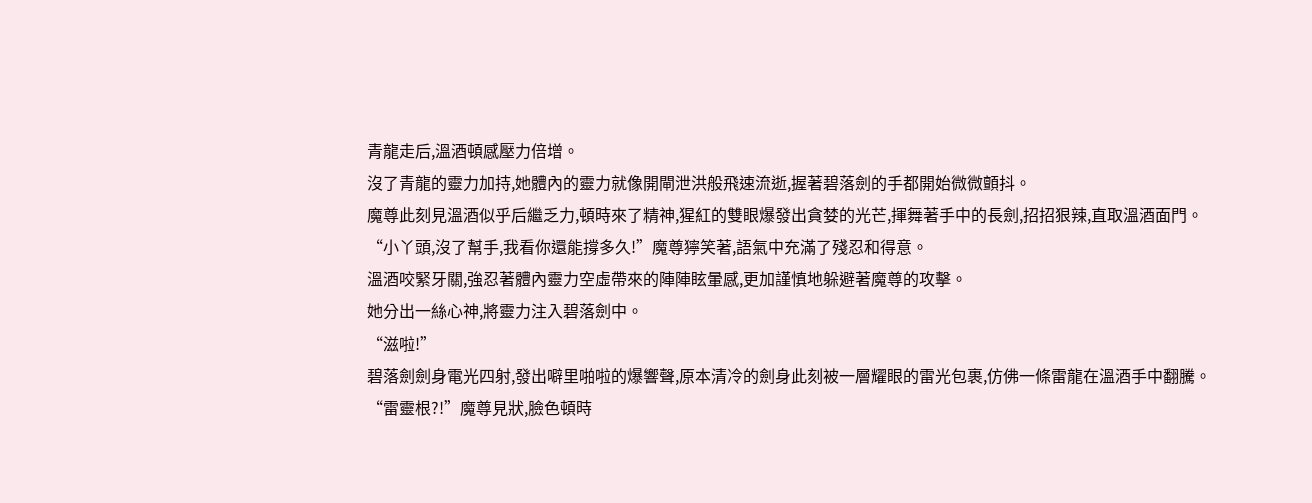青龍走后,溫酒頓感壓力倍增。
沒了青龍的靈力加持,她體內的靈力就像開閘泄洪般飛速流逝,握著碧落劍的手都開始微微顫抖。
魔尊此刻見溫酒似乎后繼乏力,頓時來了精神,猩紅的雙眼爆發出貪婪的光芒,揮舞著手中的長劍,招招狠辣,直取溫酒面門。
“小丫頭,沒了幫手,我看你還能撐多久!”魔尊獰笑著,語氣中充滿了殘忍和得意。
溫酒咬緊牙關,強忍著體內靈力空虛帶來的陣陣眩暈感,更加謹慎地躲避著魔尊的攻擊。
她分出一絲心神,將靈力注入碧落劍中。
“滋啦!”
碧落劍劍身電光四射,發出噼里啪啦的爆響聲,原本清冷的劍身此刻被一層耀眼的雷光包裹,仿佛一條雷龍在溫酒手中翻騰。
“雷靈根?!”魔尊見狀,臉色頓時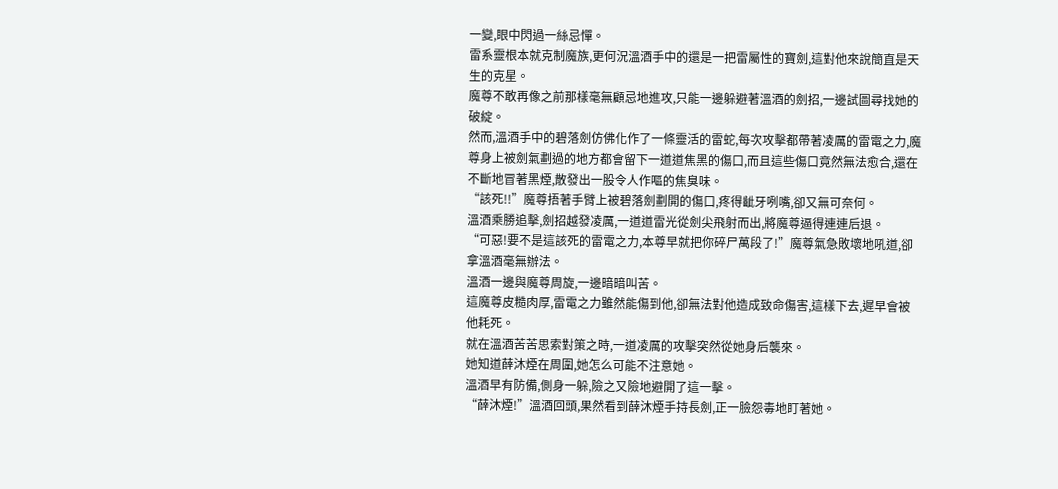一變,眼中閃過一絲忌憚。
雷系靈根本就克制魔族,更何況溫酒手中的還是一把雷屬性的寶劍,這對他來說簡直是天生的克星。
魔尊不敢再像之前那樣毫無顧忌地進攻,只能一邊躲避著溫酒的劍招,一邊試圖尋找她的破綻。
然而,溫酒手中的碧落劍仿佛化作了一條靈活的雷蛇,每次攻擊都帶著凌厲的雷電之力,魔尊身上被劍氣劃過的地方都會留下一道道焦黑的傷口,而且這些傷口竟然無法愈合,還在不斷地冒著黑煙,散發出一股令人作嘔的焦臭味。
“該死!!”魔尊捂著手臂上被碧落劍劃開的傷口,疼得齜牙咧嘴,卻又無可奈何。
溫酒乘勝追擊,劍招越發凌厲,一道道雷光從劍尖飛射而出,將魔尊逼得連連后退。
“可惡!要不是這該死的雷電之力,本尊早就把你碎尸萬段了!”魔尊氣急敗壞地吼道,卻拿溫酒毫無辦法。
溫酒一邊與魔尊周旋,一邊暗暗叫苦。
這魔尊皮糙肉厚,雷電之力雖然能傷到他,卻無法對他造成致命傷害,這樣下去,遲早會被他耗死。
就在溫酒苦苦思索對策之時,一道凌厲的攻擊突然從她身后襲來。
她知道薛沐煙在周圍,她怎么可能不注意她。
溫酒早有防備,側身一躲,險之又險地避開了這一擊。
“薛沐煙!”溫酒回頭,果然看到薛沐煙手持長劍,正一臉怨毒地盯著她。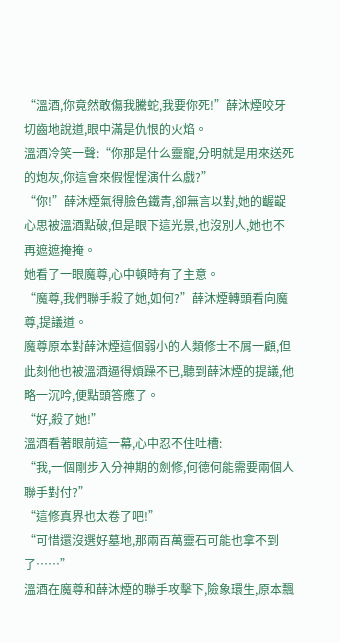“溫酒,你竟然敢傷我騰蛇,我要你死!”薛沐煙咬牙切齒地說道,眼中滿是仇恨的火焰。
溫酒冷笑一聲:“你那是什么靈寵,分明就是用來送死的炮灰,你這會來假惺惺演什么戲?”
“你!”薛沐煙氣得臉色鐵青,卻無言以對,她的齷齪心思被溫酒點破,但是眼下這光景,也沒別人,她也不再遮遮掩掩。
她看了一眼魔尊,心中頓時有了主意。
“魔尊,我們聯手殺了她,如何?”薛沐煙轉頭看向魔尊,提議道。
魔尊原本對薛沐煙這個弱小的人類修士不屑一顧,但此刻他也被溫酒逼得煩躁不已,聽到薛沐煙的提議,他略一沉吟,便點頭答應了。
“好,殺了她!”
溫酒看著眼前這一幕,心中忍不住吐槽:
“我,一個剛步入分神期的劍修,何德何能需要兩個人聯手對付?”
“這修真界也太卷了吧!”
“可惜還沒選好墓地,那兩百萬靈石可能也拿不到了……”
溫酒在魔尊和薛沐煙的聯手攻擊下,險象環生,原本飄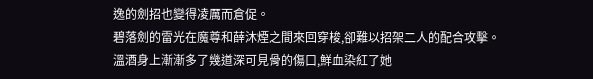逸的劍招也變得凌厲而倉促。
碧落劍的雷光在魔尊和薛沐煙之間來回穿梭,卻難以招架二人的配合攻擊。
溫酒身上漸漸多了幾道深可見骨的傷口,鮮血染紅了她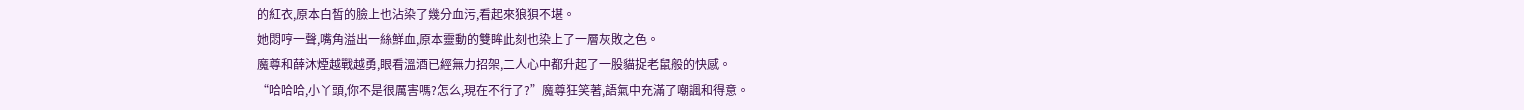的紅衣,原本白皙的臉上也沾染了幾分血污,看起來狼狽不堪。
她悶哼一聲,嘴角溢出一絲鮮血,原本靈動的雙眸此刻也染上了一層灰敗之色。
魔尊和薛沐煙越戰越勇,眼看溫酒已經無力招架,二人心中都升起了一股貓捉老鼠般的快感。
“哈哈哈,小丫頭,你不是很厲害嗎?怎么,現在不行了?”魔尊狂笑著,語氣中充滿了嘲諷和得意。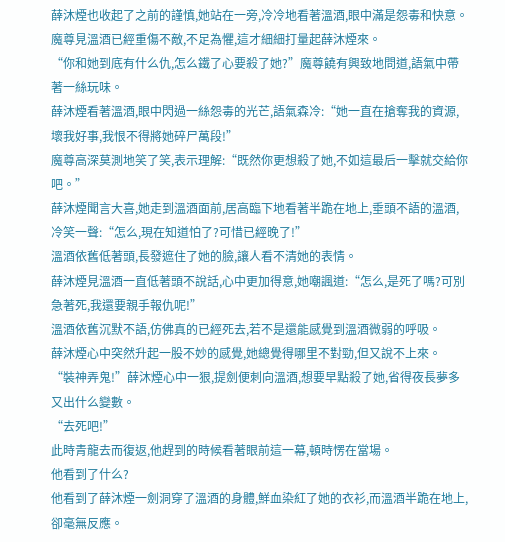薛沐煙也收起了之前的謹慎,她站在一旁,冷冷地看著溫酒,眼中滿是怨毒和快意。
魔尊見溫酒已經重傷不敵,不足為懼,這才細細打量起薛沐煙來。
“你和她到底有什么仇,怎么鐵了心要殺了她?”魔尊饒有興致地問道,語氣中帶著一絲玩味。
薛沐煙看著溫酒,眼中閃過一絲怨毒的光芒,語氣森冷:“她一直在搶奪我的資源,壞我好事,我恨不得將她碎尸萬段!”
魔尊高深莫測地笑了笑,表示理解:“既然你更想殺了她,不如這最后一擊就交給你吧。”
薛沐煙聞言大喜,她走到溫酒面前,居高臨下地看著半跪在地上,垂頭不語的溫酒,冷笑一聲:“怎么,現在知道怕了?可惜已經晚了!”
溫酒依舊低著頭,長發遮住了她的臉,讓人看不清她的表情。
薛沐煙見溫酒一直低著頭不說話,心中更加得意,她嘲諷道:“怎么,是死了嗎?可別急著死,我還要親手報仇呢!”
溫酒依舊沉默不語,仿佛真的已經死去,若不是還能感覺到溫酒微弱的呼吸。
薛沐煙心中突然升起一股不妙的感覺,她總覺得哪里不對勁,但又說不上來。
“裝神弄鬼!”薛沐煙心中一狠,提劍便刺向溫酒,想要早點殺了她,省得夜長夢多又出什么變數。
“去死吧!”
此時青龍去而復返,他趕到的時候看著眼前這一幕,頓時愣在當場。
他看到了什么?
他看到了薛沐煙一劍洞穿了溫酒的身體,鮮血染紅了她的衣衫,而溫酒半跪在地上,卻毫無反應。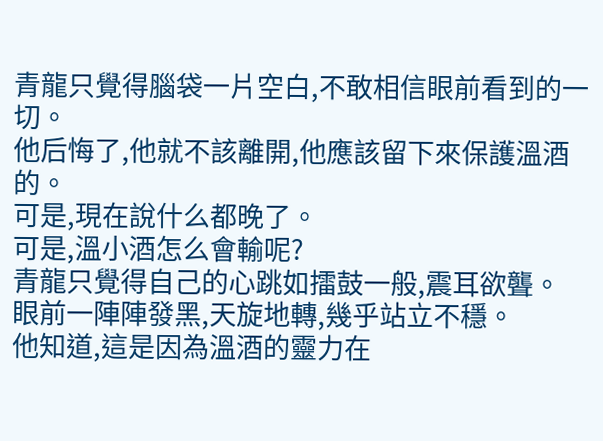青龍只覺得腦袋一片空白,不敢相信眼前看到的一切。
他后悔了,他就不該離開,他應該留下來保護溫酒的。
可是,現在說什么都晚了。
可是,溫小酒怎么會輸呢?
青龍只覺得自己的心跳如擂鼓一般,震耳欲聾。
眼前一陣陣發黑,天旋地轉,幾乎站立不穩。
他知道,這是因為溫酒的靈力在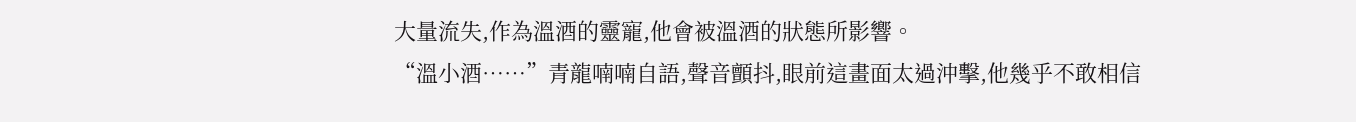大量流失,作為溫酒的靈寵,他會被溫酒的狀態所影響。
“溫小酒……”青龍喃喃自語,聲音顫抖,眼前這畫面太過沖擊,他幾乎不敢相信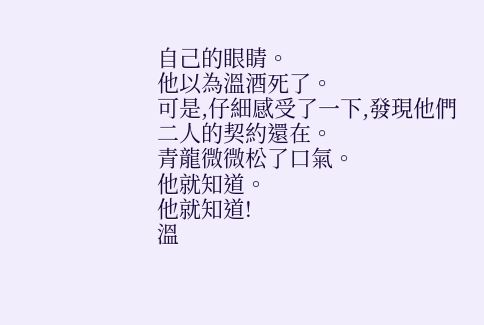自己的眼睛。
他以為溫酒死了。
可是,仔細感受了一下,發現他們二人的契約還在。
青龍微微松了口氣。
他就知道。
他就知道!
溫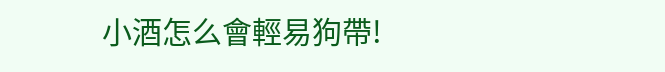小酒怎么會輕易狗帶!